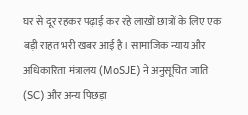घर से दूर रहकर पढ़ाई कर रहे लाखों छात्रों के लिए एक बड़ी राहत भरी खबर आई है। सामाजिक न्याय और अधिकारिता मंत्रालय (MoSJE) ने अनुसूचित जाति (SC) और अन्य पिछड़ा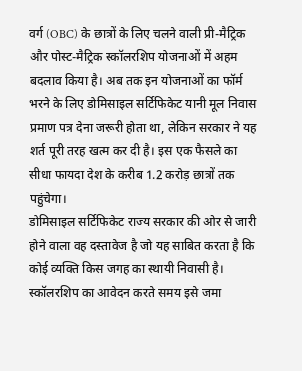वर्ग (OBC) के छात्रों के लिए चलने वाली प्री-मैट्रिक और पोस्ट-मैट्रिक स्कॉलरशिप योजनाओं में अहम बदलाव किया है। अब तक इन योजनाओं का फॉर्म भरने के लिए डोमिसाइल सर्टिफिकेट यानी मूल निवास प्रमाण पत्र देना जरूरी होता था, लेकिन सरकार ने यह शर्त पूरी तरह खत्म कर दी है। इस एक फैसले का सीधा फायदा देश के करीब 1.2 करोड़ छात्रों तक पहुंचेगा।
डोमिसाइल सर्टिफिकेट राज्य सरकार की ओर से जारी होने वाला वह दस्तावेज है जो यह साबित करता है कि कोई व्यक्ति किस जगह का स्थायी निवासी है। स्कॉलरशिप का आवेदन करते समय इसे जमा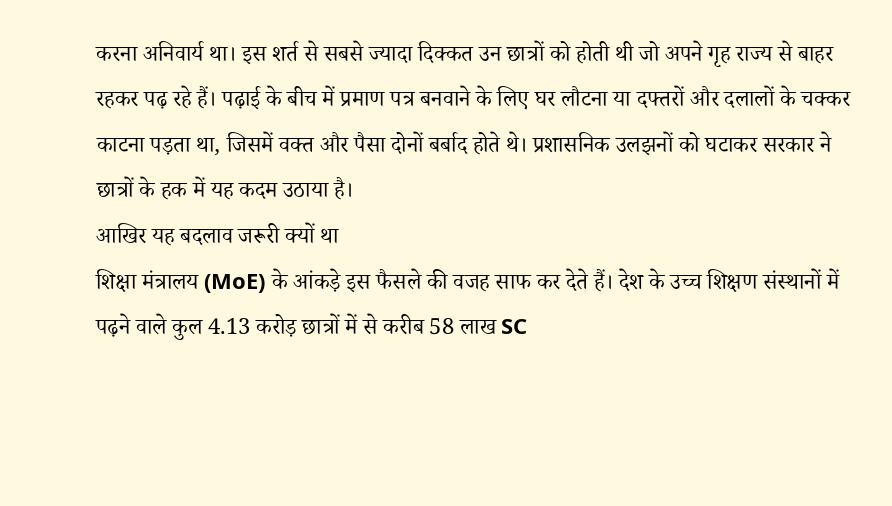करना अनिवार्य था। इस शर्त से सबसे ज्यादा दिक्कत उन छात्रों को होती थी जो अपने गृह राज्य से बाहर रहकर पढ़ रहे हैं। पढ़ाई के बीच में प्रमाण पत्र बनवाने के लिए घर लौटना या दफ्तरों और दलालों के चक्कर काटना पड़ता था, जिसमें वक्त और पैसा दोनों बर्बाद होते थे। प्रशासनिक उलझनों को घटाकर सरकार ने छात्रों के हक में यह कदम उठाया है।
आखिर यह बदलाव जरूरी क्यों था
शिक्षा मंत्रालय (MoE) के आंकड़े इस फैसले की वजह साफ कर देते हैं। देश के उच्च शिक्षण संस्थानों में पढ़ने वाले कुल 4.13 करोड़ छात्रों में से करीब 58 लाख SC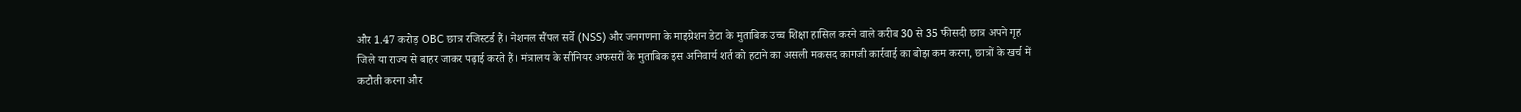और 1.47 करोड़ OBC छात्र रजिस्टर्ड हैं। नेशनल सैंपल सर्वे (NSS) और जनगणना के माइग्रेशन डेटा के मुताबिक उच्च शिक्षा हासिल करने वाले करीब 30 से 35 फीसदी छात्र अपने गृह जिले या राज्य से बाहर जाकर पढ़ाई करते हैं। मंत्रालय के सीनियर अफसरों के मुताबिक इस अनिवार्य शर्त को हटाने का असली मकसद कागजी कार्रवाई का बोझ कम करना, छात्रों के खर्च में कटौती करना और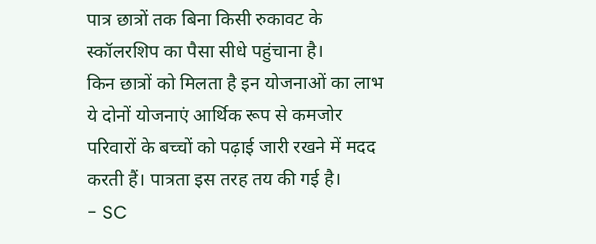पात्र छात्रों तक बिना किसी रुकावट के स्कॉलरशिप का पैसा सीधे पहुंचाना है।
किन छात्रों को मिलता है इन योजनाओं का लाभ
ये दोनों योजनाएं आर्थिक रूप से कमजोर परिवारों के बच्चों को पढ़ाई जारी रखने में मदद करती हैं। पात्रता इस तरह तय की गई है।
- SC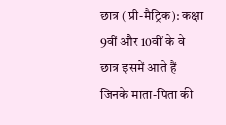छात्र (प्री-मैट्रिक): कक्षा 9वीं और 10वीं के वे छात्र इसमें आते हैं जिनके माता-पिता की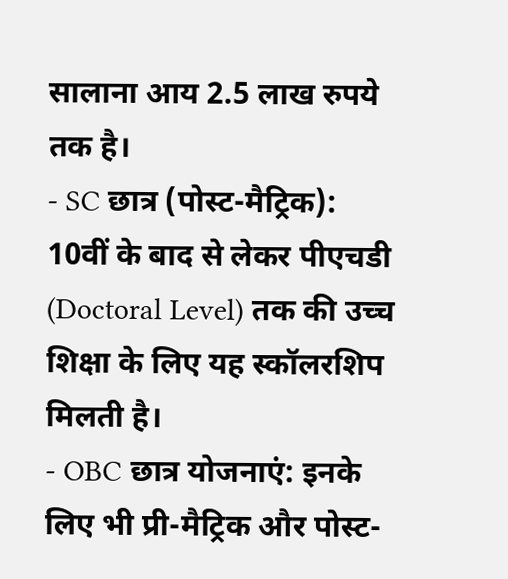सालाना आय 2.5 लाख रुपये तक है।
- SC छात्र (पोस्ट-मैट्रिक): 10वीं के बाद से लेकर पीएचडी (Doctoral Level) तक की उच्च शिक्षा के लिए यह स्कॉलरशिप मिलती है।
- OBC छात्र योजनाएं: इनके लिए भी प्री-मैट्रिक और पोस्ट-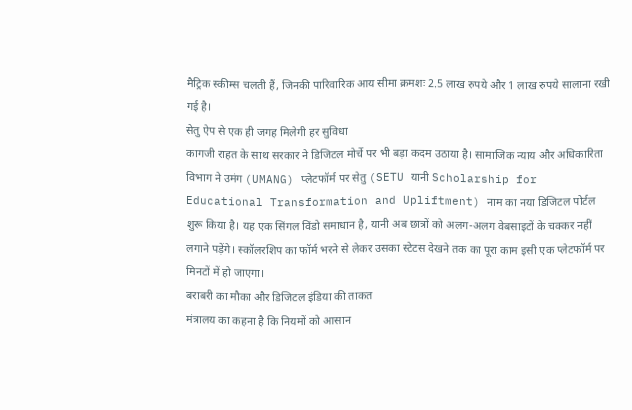मैट्रिक स्कीम्स चलती हैं, जिनकी पारिवारिक आय सीमा क्रमशः 2.5 लाख रुपये और 1 लाख रुपये सालाना रखी गई है।
सेतु ऐप से एक ही जगह मिलेगी हर सुविधा
कागजी राहत के साथ सरकार ने डिजिटल मोर्चे पर भी बड़ा कदम उठाया है। सामाजिक न्याय और अधिकारिता विभाग ने उमंग (UMANG) प्लेटफॉर्म पर सेतु (SETU यानी Scholarship for Educational Transformation and Upliftment) नाम का नया डिजिटल पोर्टल शुरू किया है। यह एक सिंगल विंडो समाधान है, यानी अब छात्रों को अलग-अलग वेबसाइटों के चक्कर नहीं लगाने पड़ेंगे। स्कॉलरशिप का फॉर्म भरने से लेकर उसका स्टेटस देखने तक का पूरा काम इसी एक प्लेटफॉर्म पर मिनटों में हो जाएगा।
बराबरी का मौका और डिजिटल इंडिया की ताकत
मंत्रालय का कहना है कि नियमों को आसान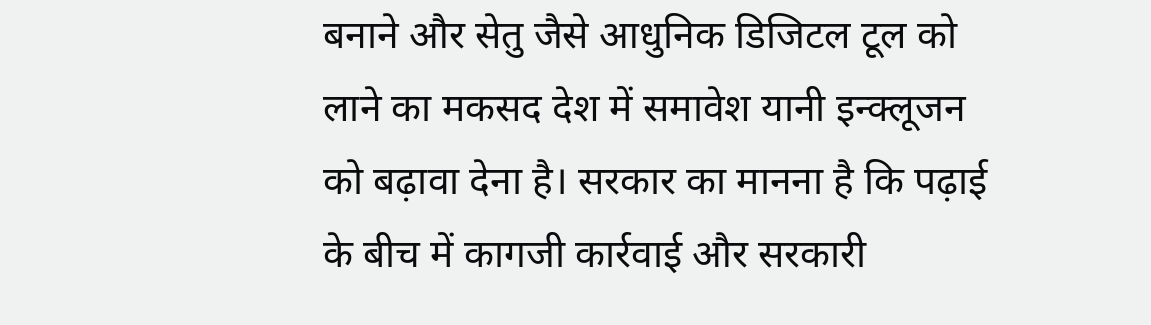बनाने और सेतु जैसे आधुनिक डिजिटल टूल को लाने का मकसद देश में समावेश यानी इन्क्लूजन को बढ़ावा देना है। सरकार का मानना है कि पढ़ाई के बीच में कागजी कार्रवाई और सरकारी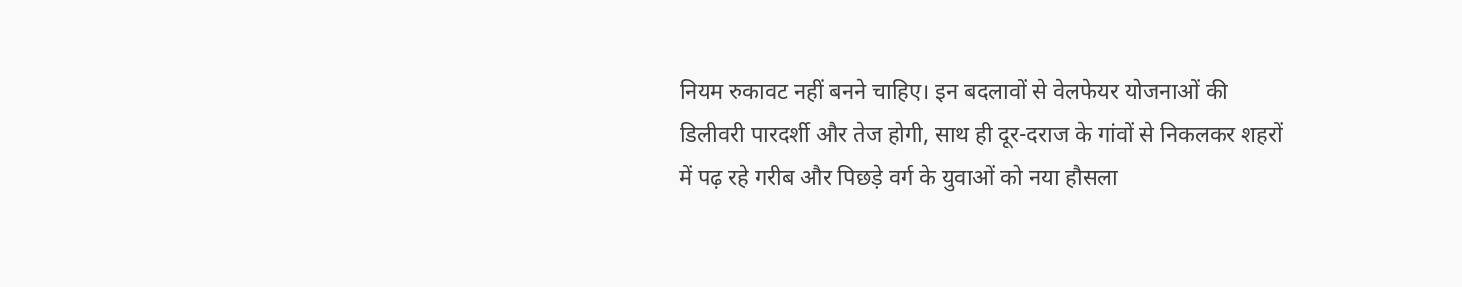नियम रुकावट नहीं बनने चाहिए। इन बदलावों से वेलफेयर योजनाओं की डिलीवरी पारदर्शी और तेज होगी, साथ ही दूर-दराज के गांवों से निकलकर शहरों में पढ़ रहे गरीब और पिछड़े वर्ग के युवाओं को नया हौसला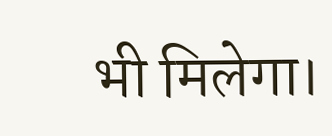भी मिलेगा।